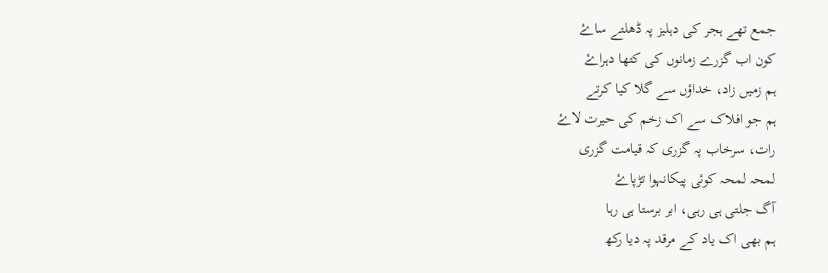جمع تھے ہجر کی دہلیز پہ ڈھلتے ساۓ
کون اب گزرے زمانوں کی کتھا دہراۓ
ہم زمیں زاد، خداؤں سے گلا کیا کرتے
ہم جو افلاک سے اک زخم کی حیرت لاۓ
رات، سرخاب پہ گزری کہ قیامت گزری
لمحہ لمحہ کوئی پیکانہوا تڑپاۓ
آگ جلتی ہی رہی، ابر برستا ہی رہا
ہم بھی اک یاد کے مرقد پہ دیا رکھ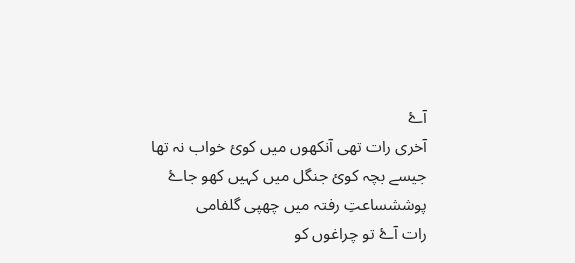آۓ
آخری رات تھی آنکھوں میں کوئ خواب نہ تھا
جیسے بچہ کوئ جنگل میں کہیں کھو جاۓ
پوششساعتِ رفتہ میں چھپی گلفامی
رات آۓ تو چراغوں کو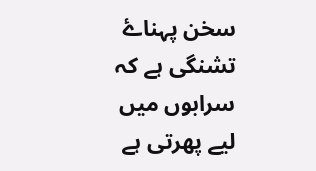سخن پہناۓ
تشنگی ہے کہ سرابوں میں لیے پھرتی ہے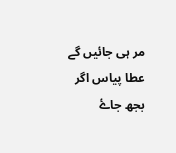مر ہی جائیں گے عطا پیاس اگر بجھ جاۓ